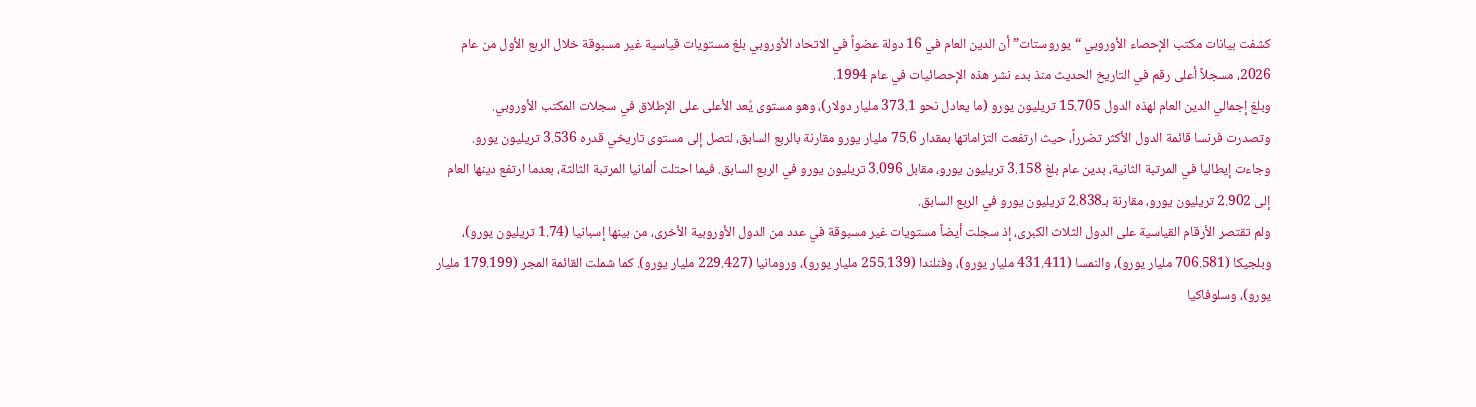كشفت بيانات مكتب الإحصاء الأوروبي “يوروستات” أن الدين العام في 16 دولة عضواً في الاتحاد الأوروبي بلغ مستويات قياسية غير مسبوقة خلال الربع الأول من عام 2026، مسجلاً أعلى رقم في التاريخ الحديث منذ بدء نشر هذه الإحصائيات في عام 1994.
وبلغ إجمالي الدين العام لهذه الدول 15.705 تريليون يورو (ما يعادل نحو 373.1 مليار دولار)، وهو مستوى يُعد الأعلى على الإطلاق في سجلات المكتب الأوروبي.
وتصدرت فرنسا قائمة الدول الأكثر تضرراً، حيث ارتفعت التزاماتها بمقدار 75.6 مليار يورو مقارنة بالربع السابق، لتصل إلى مستوى تاريخي قدره 3.536 تريليون يورو. وجاءت إيطاليا في المرتبة الثانية، بدين عام بلغ 3.158 تريليون يورو، مقابل 3.096 تريليون يورو في الربع السابق. فيما احتلت ألمانيا المرتبة الثالثة، بعدما ارتفع دينها العام إلى 2.902 تريليون يورو، مقارنة بـ2.838 تريليون يورو في الربع السابق.
ولم تقتصر الأرقام القياسية على الدول الثلاث الكبرى، إذ سجلت أيضاً مستويات غير مسبوقة في عدد من الدول الأوروبية الأخرى، من بينها إسبانيا (1.74 تريليون يورو)، وبلجيكا (706.581 مليار يورو)، والنمسا (431.411 مليار يورو)، وفنلندا (255.139 مليار يورو)، ورومانيا (229.427 مليار يورو). كما شملت القائمة المجر (179.199 مليار يورو)، وسلوفاكيا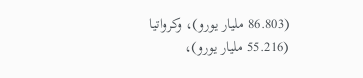(86.803 مليار يورو)، وكرواتيا (55.216 مليار يورو)،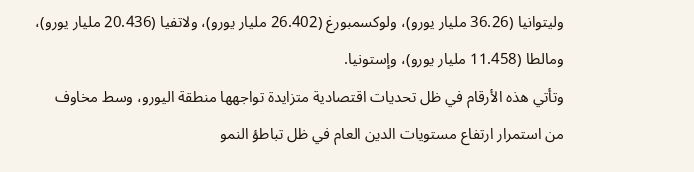وليتوانيا (36.26 مليار يورو)، ولوكسمبورغ (26.402 مليار يورو)، ولاتفيا (20.436 مليار يورو)، ومالطا (11.458 مليار يورو)، وإستونيا.
وتأتي هذه الأرقام في ظل تحديات اقتصادية متزايدة تواجهها منطقة اليورو، وسط مخاوف من استمرار ارتفاع مستويات الدين العام في ظل تباطؤ النمو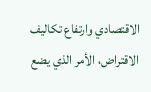الاقتصادي وارتفاع تكاليف الاقتراض، الأمر الذي يضع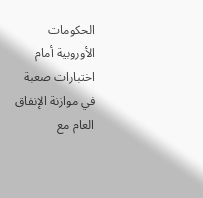الحكومات الأوروبية أمام اختبارات صعبة في موازنة الإنفاق العام مع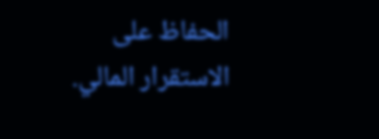الحفاظ على الاستقرار المالي.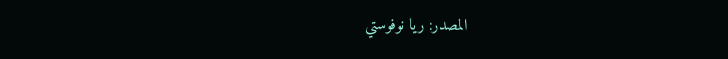المصدر: ريا نوفوستي